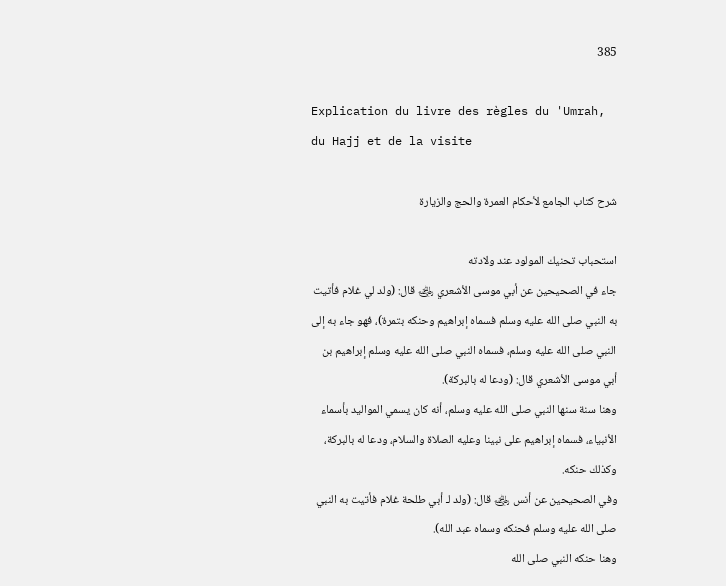385

Explication du livre des règles du 'Umrah, du Hajj et de la visite

شرح كتاب الجامع لأحكام العمرة والحج والزيارة

استحباب تحنيك المولود عند ولادته
جاء في الصحيحين عن أبي موسى الأشعري ﵁ قال: (ولد لي غلام فأتيت به النبي صلى الله عليه وسلم فسماه إبراهيم وحنكه بتمرة)، فهو جاء به إلى النبي صلى الله عليه وسلم، فسماه النبي صلى الله عليه وسلم إبراهيم بن أبي موسى الأشعري قال: (ودعا له بالبركة).
وهنا سنة سنها النبي صلى الله عليه وسلم، أنه كان يسمي المواليد بأسماء الأنبياء، فسماه إبراهيم على نبينا وعليه الصلاة والسلام، ودعا له بالبركة، وكذلك حنكه.
وفي الصحيحين عن أنس ﵁ قال: (ولد لـ أبي طلحة غلام فأتيت به النبي صلى الله عليه وسلم فحنكه وسماه عبد الله).
وهنا حنكه النبي صلى الله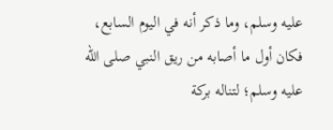عليه وسلم، وما ذكر أنه في اليوم السابع، فكان أول ما أصابه من ريق النبي صلى الله عليه وسلم؛ لتناله بركة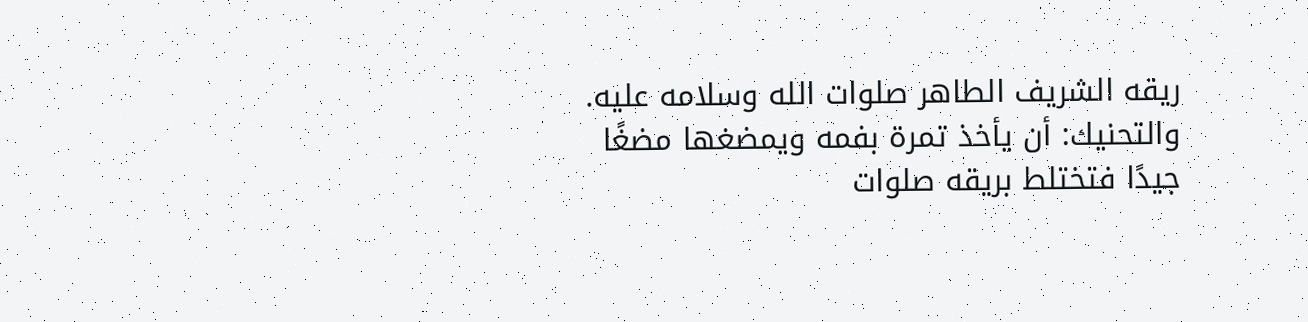ريقه الشريف الطاهر صلوات الله وسلامه عليه.
والتحنيك: أن يأخذ تمرة بفمه ويمضغها مضغًا جيدًا فتختلط بريقه صلوات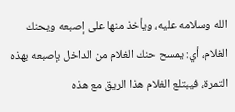الله وسلامه عليه، ويأخذ منها على إصبعه ويحنك الغلام، أي: يمسح حنك الغلام من الداخل بإصبعه بهذه التمرة، فيبتلع الغلام هذا الريق مع هذه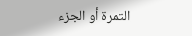التمرة أو الجزء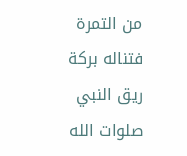من التمرة فتناله بركة ريق النبي صلوات الله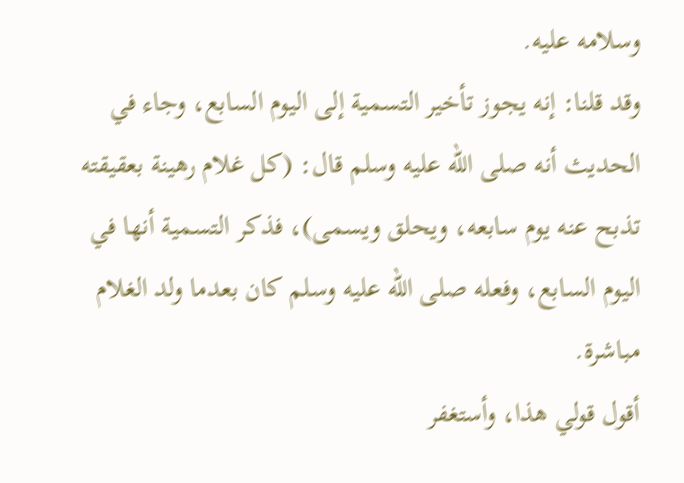وسلامه عليه.
وقد قلنا: إنه يجوز تأخير التسمية إلى اليوم السابع، وجاء في الحديث أنه صلى الله عليه وسلم قال: (كل غلام رهينة بعقيقته تذبح عنه يوم سابعه، ويحلق ويسمى)، فذكر التسمية أنها في اليوم السابع، وفعله صلى الله عليه وسلم كان بعدما ولد الغلام مباشرة.
أقول قولي هذا، وأستغفر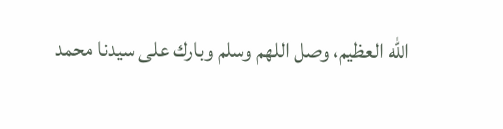الله العظيم، وصل اللهم وسلم وبارك على سيدنا محمد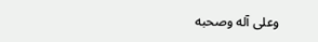وعلى آله وصحبه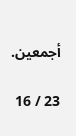أجمعين.

23 / 16